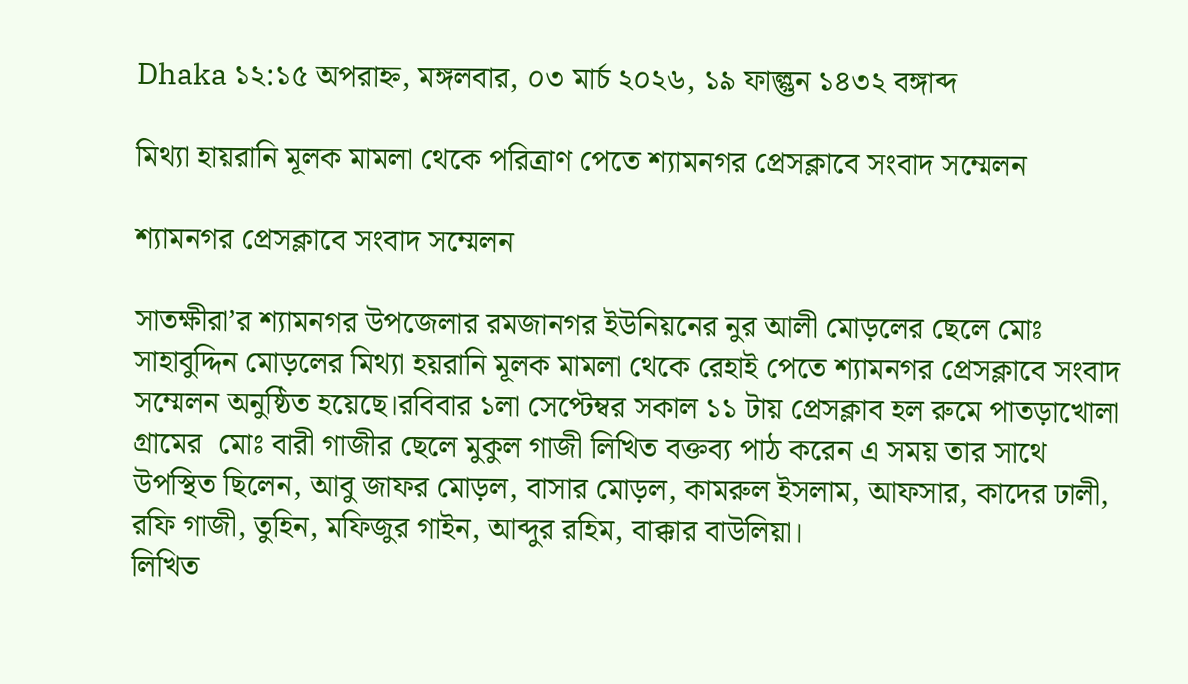Dhaka ১২:১৫ অপরাহ্ন, মঙ্গলবার, ০৩ মার্চ ২০২৬, ১৯ ফাল্গুন ১৪৩২ বঙ্গাব্দ

মিথ্যা হায়রানি মূলক মামলা থেকে পরিত্রাণ পেতে শ্যামনগর প্রেসক্লাবে সংবাদ সম্মেলন

শ্যামনগর প্রেসক্লাবে সংবাদ সম্মেলন

সাতক্ষীরা’র শ্যামনগর উপজেলার রমজানগর ইউনিয়নের নুর আলী মোড়লের ছেলে মোঃ সাহাবুদ্দিন মোড়লের মিথ্যা হয়রানি মূলক মামলা থেকে রেহাই পেতে শ্যামনগর প্রেসক্লাবে সংবাদ সম্মেলন অনুষ্ঠিত হয়েছে।রবিবার ১লা সেপ্টেম্বর সকাল ১১ টায় প্রেসক্লাব হল রুমে পাতড়াখোলা গ্রামের  মোঃ বারী গাজীর ছেলে মুকুল গাজী লিখিত বক্তব্য পাঠ করেন এ সময় তার সাথে উপস্থিত ছিলেন, আবু জাফর মোড়ল, বাসার মোড়ল, কামরুল ইসলাম, আফসার, কাদের ঢালী, রফি গাজী, তুহিন, মফিজুর গাইন, আব্দুর রহিম, বাক্কার বাউলিয়া।
লিখিত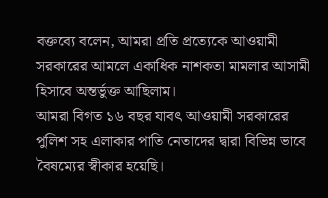বক্তব্যে বলেন, আমরা প্রতি প্রত্যেকে আওয়ামী সরকারের আমলে একাধিক নাশকতা মামলার আসামী হিসাবে অন্তর্ভুক্ত আছিলাম।
আমরা বিগত ১৬ বছর যাবৎ আওয়ামী সরকারের পুলিশ সহ এলাকার পাতি নেতাদের দ্বারা বিভিন্ন ভাবে বৈষম্যের স্বীকার হয়েছি।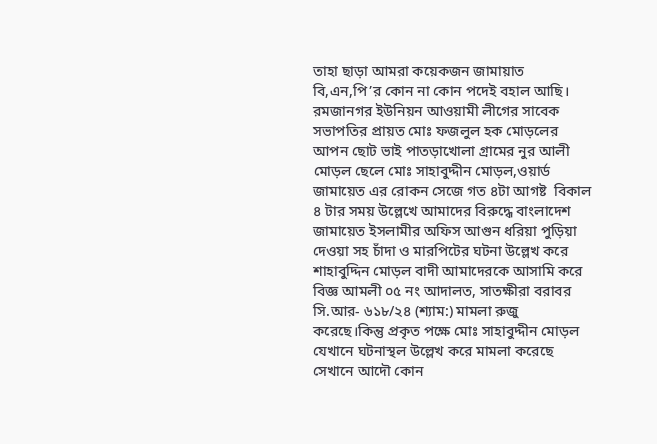তাহা ছাড়া আমরা কয়েকজন জামায়াত বি,এন,পি’র কোন না কোন পদেই বহাল আছি।
রমজানগর ইউনিয়ন আওয়ামী লীগের সাবেক সভাপতির প্রায়ত মোঃ ফজলুল হক মোড়লের আপন ছোট ভাই পাতড়াখোলা গ্রামের নুর আলী মোড়ল ছেলে মোঃ সাহাবুদ্দীন মোড়ল,ওয়ার্ড জামায়েত এর রোকন সেজে গত ৪টা আগষ্ট  বিকাল ৪ টার সময় উল্লেখে আমাদের বিরুদ্ধে বাংলাদেশ জামায়েত ইসলামীর অফিস আগুন ধরিয়া পুড়িয়া দেওয়া সহ চাঁদা ও মারপিটের ঘটনা উল্লেখ করে শাহাবুদ্দিন মোড়ল বাদী আমাদেরকে আসামি করে বিজ্ঞ আমলী ০৫ নং আদালত, সাতক্ষীরা বরাবর সি.আর- ৬১৮/২৪ (শ্যাম:) মামলা রুজু করেছে।কিন্তু প্রকৃত পক্ষে মোঃ সাহাবুদ্দীন মোড়ল যেখানে ঘটনাস্থল উল্লেখ করে মামলা করেছে সেখানে আদৌ কোন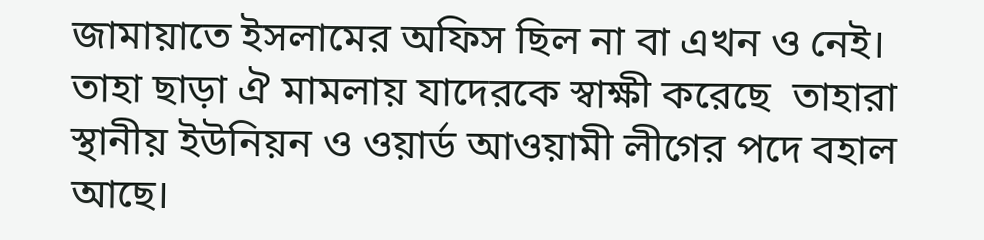জামায়াতে ইসলামের অফিস ছিল না বা এখন ও নেই।
তাহা ছাড়া ঐ মামলায় যাদেরকে স্বাক্ষী করেছে  তাহারা স্থানীয় ইউনিয়ন ও ওয়ার্ড আওয়ামী লীগের পদে বহাল আছে।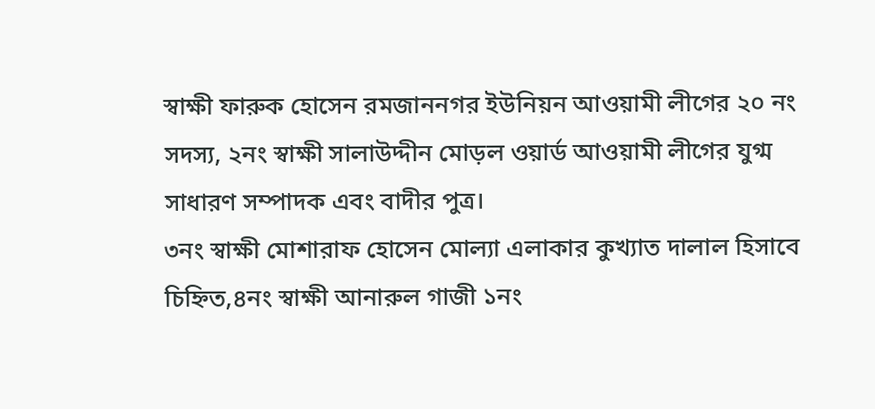স্বাক্ষী ফারুক হোসেন রমজাননগর ইউনিয়ন আওয়ামী লীগের ২০ নং সদস্য, ২নং স্বাক্ষী সালাউদ্দীন মোড়ল ওয়ার্ড আওয়ামী লীগের যুগ্ম সাধারণ সম্পাদক এবং বাদীর পুত্র।
৩নং স্বাক্ষী মোশারাফ হোসেন মোল্যা এলাকার কুখ্যাত দালাল হিসাবে চিহ্নিত,৪নং স্বাক্ষী আনারুল গাজী ১নং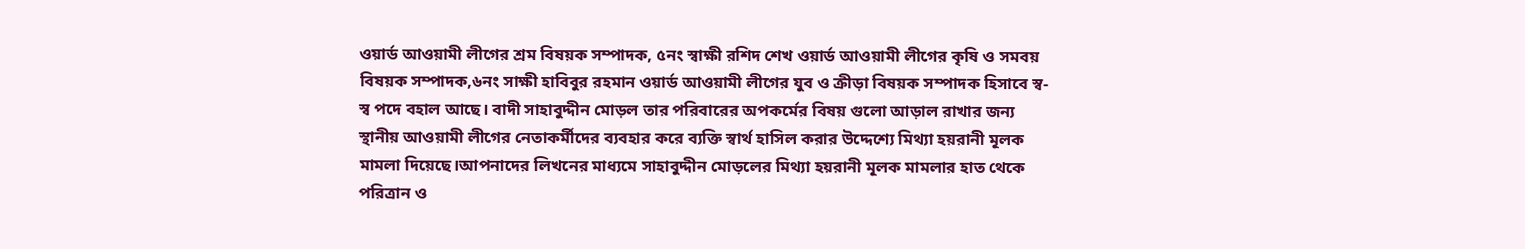ওয়ার্ড আওয়ামী লীগের শ্রম বিষয়ক সম্পাদক, ৫নং স্বাক্ষী রশিদ শেখ ওয়ার্ড আওয়ামী লীগের কৃষি ও সমবয় বিষয়ক সম্পাদক,৬নং সাক্ষী হাবিবুর রহমান ওয়ার্ড আওয়ামী লীগের যুব ও ক্রীড়া বিষয়ক সম্পাদক হিসাবে স্ব-স্ব পদে বহাল আছে। বাদী সাহাবুদ্দীন মোড়ল তার পরিবারের অপকর্মের বিষয় গুলো আড়াল রাখার জন্য স্থানীয় আওয়ামী লীগের নেতাকর্মীদের ব্যবহার করে ব্যক্তি স্বার্থ হাসিল করার উদ্দেশ্যে মিথ্যা হয়রানী মূলক মামলা দিয়েছে।আপনাদের লিখনের মাধ্যমে সাহাবুদ্দীন মোড়লের মিথ্যা হয়রানী মূলক মামলার হাত থেকে পরিত্রান ও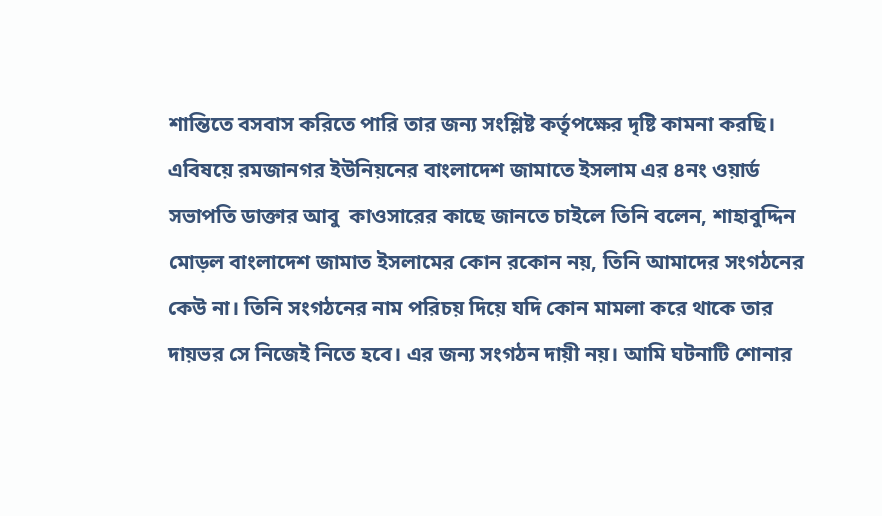শান্তিতে বসবাস করিতে পারি তার জন্য সংশ্লিষ্ট কর্তৃপক্ষের দৃষ্টি কামনা করছি।
এবিষয়ে রমজানগর ইউনিয়নের বাংলাদেশ জামাতে ইসলাম এর ৪নং ওয়ার্ড সভাপতি ডাক্তার আবু  কাওসারের কাছে জানতে চাইলে তিনি বলেন, শাহাবুদ্দিন মোড়ল বাংলাদেশ জামাত ইসলামের কোন রকোন নয়, তিনি আমাদের সংগঠনের কেউ না। তিনি সংগঠনের নাম পরিচয় দিয়ে যদি কোন মামলা করে থাকে তার দায়ভর সে নিজেই নিতে হবে। এর জন্য সংগঠন দায়ী নয়। আমি ঘটনাটি শোনার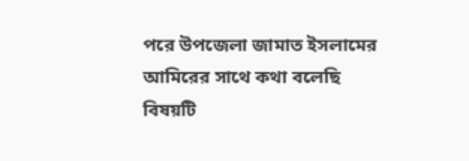পরে উপজেলা জামাত ইসলামের আমিরের সাথে কথা বলেছি বিষয়টি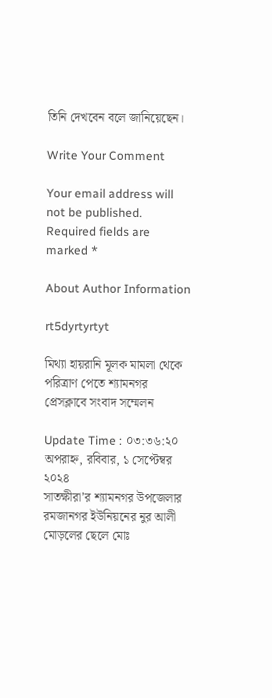তিনি দেখবেন বলে জানিয়েছেন।

Write Your Comment

Your email address will not be published. Required fields are marked *

About Author Information

rt5dyrtyrtyt

মিথ্যা হায়রানি মূলক মামলা থেকে পরিত্রাণ পেতে শ্যামনগর প্রেসক্লাবে সংবাদ সম্মেলন

Update Time : ০৩:৩৬:২০ অপরাহ্ন, রবিবার, ১ সেপ্টেম্বর ২০২৪
সাতক্ষীরা’র শ্যামনগর উপজেলার রমজানগর ইউনিয়নের নুর আলী মোড়লের ছেলে মোঃ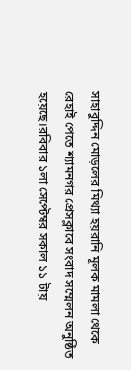সাহাবুদ্দিন মোড়লের মিথ্যা হয়রানি মূলক মামলা থেকে রেহাই পেতে শ্যামনগর প্রেসক্লাবে সংবাদ সম্মেলন অনুষ্ঠিত হয়েছে।রবিবার ১লা সেপ্টেম্বর সকাল ১১ টায়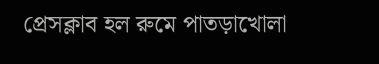প্রেসক্লাব হল রুমে পাতড়াখোলা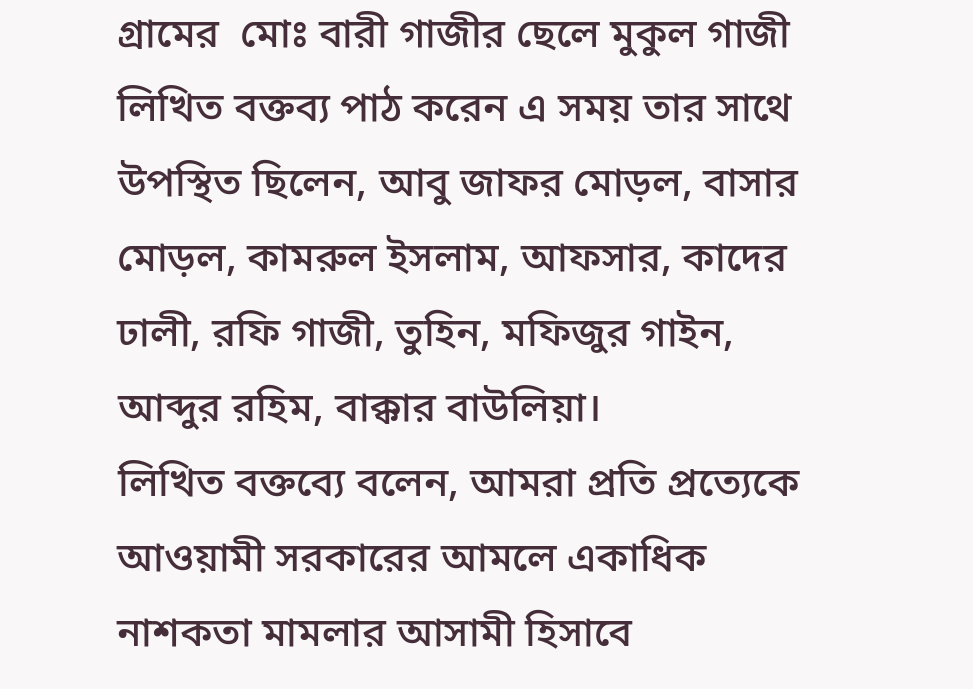গ্রামের  মোঃ বারী গাজীর ছেলে মুকুল গাজী লিখিত বক্তব্য পাঠ করেন এ সময় তার সাথে উপস্থিত ছিলেন, আবু জাফর মোড়ল, বাসার মোড়ল, কামরুল ইসলাম, আফসার, কাদের ঢালী, রফি গাজী, তুহিন, মফিজুর গাইন, আব্দুর রহিম, বাক্কার বাউলিয়া।
লিখিত বক্তব্যে বলেন, আমরা প্রতি প্রত্যেকে আওয়ামী সরকারের আমলে একাধিক নাশকতা মামলার আসামী হিসাবে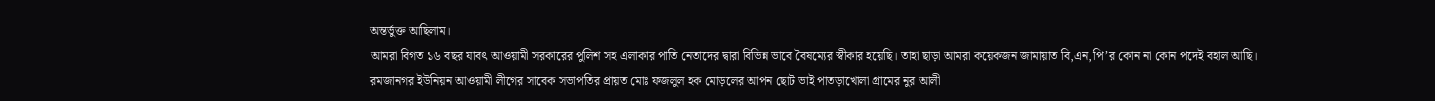অন্তর্ভুক্ত আছিলাম।
আমরা বিগত ১৬ বছর যাবৎ আওয়ামী সরকারের পুলিশ সহ এলাকার পাতি নেতাদের দ্বারা বিভিন্ন ভাবে বৈষম্যের স্বীকার হয়েছি। তাহা ছাড়া আমরা কয়েকজন জামায়াত বি,এন,পি’র কোন না কোন পদেই বহাল আছি।
রমজানগর ইউনিয়ন আওয়ামী লীগের সাবেক সভাপতির প্রায়ত মোঃ ফজলুল হক মোড়লের আপন ছোট ভাই পাতড়াখোলা গ্রামের নুর আলী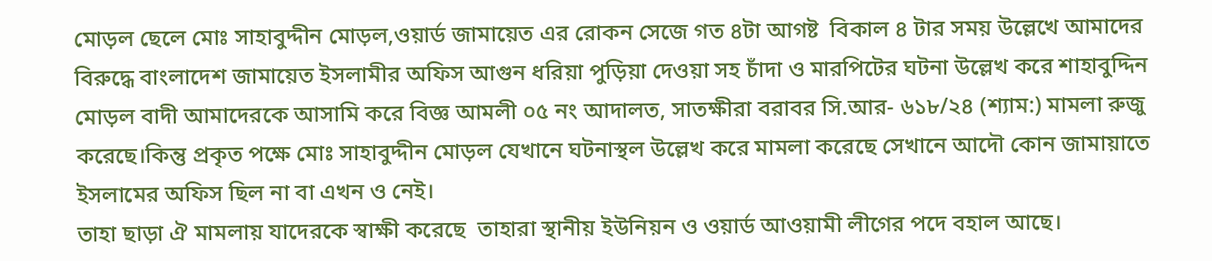মোড়ল ছেলে মোঃ সাহাবুদ্দীন মোড়ল,ওয়ার্ড জামায়েত এর রোকন সেজে গত ৪টা আগষ্ট  বিকাল ৪ টার সময় উল্লেখে আমাদের বিরুদ্ধে বাংলাদেশ জামায়েত ইসলামীর অফিস আগুন ধরিয়া পুড়িয়া দেওয়া সহ চাঁদা ও মারপিটের ঘটনা উল্লেখ করে শাহাবুদ্দিন মোড়ল বাদী আমাদেরকে আসামি করে বিজ্ঞ আমলী ০৫ নং আদালত, সাতক্ষীরা বরাবর সি.আর- ৬১৮/২৪ (শ্যাম:) মামলা রুজু করেছে।কিন্তু প্রকৃত পক্ষে মোঃ সাহাবুদ্দীন মোড়ল যেখানে ঘটনাস্থল উল্লেখ করে মামলা করেছে সেখানে আদৌ কোন জামায়াতে ইসলামের অফিস ছিল না বা এখন ও নেই।
তাহা ছাড়া ঐ মামলায় যাদেরকে স্বাক্ষী করেছে  তাহারা স্থানীয় ইউনিয়ন ও ওয়ার্ড আওয়ামী লীগের পদে বহাল আছে।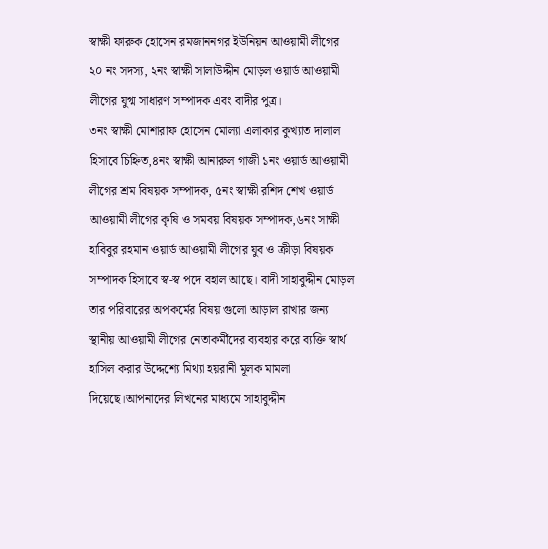স্বাক্ষী ফারুক হোসেন রমজাননগর ইউনিয়ন আওয়ামী লীগের ২০ নং সদস্য, ২নং স্বাক্ষী সালাউদ্দীন মোড়ল ওয়ার্ড আওয়ামী লীগের যুগ্ম সাধারণ সম্পাদক এবং বাদীর পুত্র।
৩নং স্বাক্ষী মোশারাফ হোসেন মোল্যা এলাকার কুখ্যাত দালাল হিসাবে চিহ্নিত,৪নং স্বাক্ষী আনারুল গাজী ১নং ওয়ার্ড আওয়ামী লীগের শ্রম বিষয়ক সম্পাদক, ৫নং স্বাক্ষী রশিদ শেখ ওয়ার্ড আওয়ামী লীগের কৃষি ও সমবয় বিষয়ক সম্পাদক,৬নং সাক্ষী হাবিবুর রহমান ওয়ার্ড আওয়ামী লীগের যুব ও ক্রীড়া বিষয়ক সম্পাদক হিসাবে স্ব-স্ব পদে বহাল আছে। বাদী সাহাবুদ্দীন মোড়ল তার পরিবারের অপকর্মের বিষয় গুলো আড়াল রাখার জন্য স্থানীয় আওয়ামী লীগের নেতাকর্মীদের ব্যবহার করে ব্যক্তি স্বার্থ হাসিল করার উদ্দেশ্যে মিথ্যা হয়রানী মূলক মামলা দিয়েছে।আপনাদের লিখনের মাধ্যমে সাহাবুদ্দীন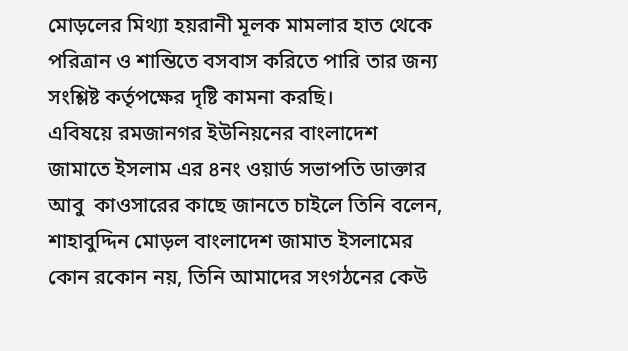মোড়লের মিথ্যা হয়রানী মূলক মামলার হাত থেকে পরিত্রান ও শান্তিতে বসবাস করিতে পারি তার জন্য সংশ্লিষ্ট কর্তৃপক্ষের দৃষ্টি কামনা করছি।
এবিষয়ে রমজানগর ইউনিয়নের বাংলাদেশ জামাতে ইসলাম এর ৪নং ওয়ার্ড সভাপতি ডাক্তার আবু  কাওসারের কাছে জানতে চাইলে তিনি বলেন, শাহাবুদ্দিন মোড়ল বাংলাদেশ জামাত ইসলামের কোন রকোন নয়, তিনি আমাদের সংগঠনের কেউ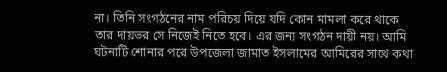না। তিনি সংগঠনের নাম পরিচয় দিয়ে যদি কোন মামলা করে থাকে তার দায়ভর সে নিজেই নিতে হবে। এর জন্য সংগঠন দায়ী নয়। আমি ঘটনাটি শোনার পরে উপজেলা জামাত ইসলামের আমিরের সাথে কথা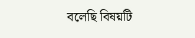বলেছি বিষয়টি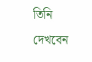তিনি দেখবেন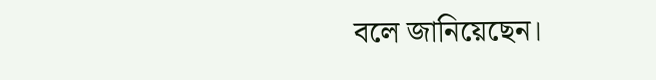বলে জানিয়েছেন।